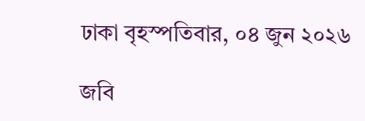ঢাকা বৃহস্পতিবার, ০৪ জুন ২০২৬

জবি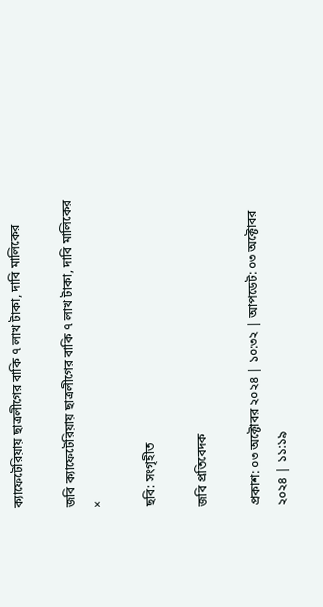ক্যাফেটেরিয়ায় ছাত্রলীগের বাকি ৭ লাখ টাকা, দাবি মালিকের

জবি ক্যাফেটেরিয়ায় ছাত্রলীগের বাকি ৭ লাখ টাকা, দাবি মালিকের
×

ছবি: সংগৃহীত

জবি প্রতিবেদক

প্রকাশ: ০৩ অক্টোবর ২০২৪ | ১০:৩২ | আপডেট: ০৩ অক্টোবর ২০২৪ | ১১:১৯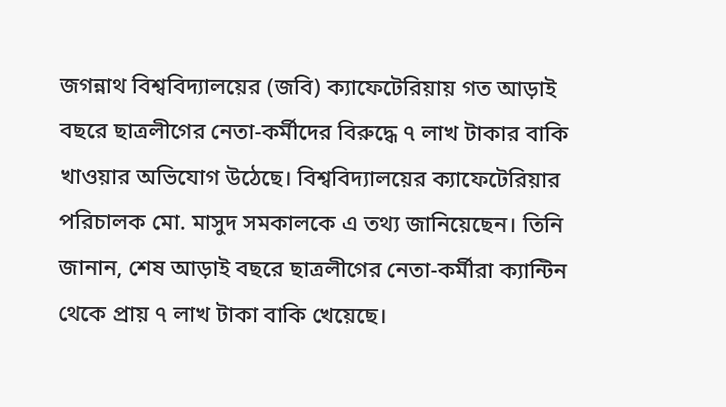জগন্নাথ বিশ্ববিদ্যালয়ের (জবি) ক্যাফেটেরিয়ায় গত আড়াই বছরে ছাত্রলীগের নেতা-কর্মীদের বিরুদ্ধে ৭ লাখ টাকার বাকি খাওয়ার অভিযোগ উঠেছে। বিশ্ববিদ্যালয়ের ক্যাফেটেরিয়ার পরিচালক মো. মাসুদ সমকালকে এ তথ্য জানিয়েছেন। তিনি জানান, শেষ আড়াই বছরে ছাত্রলীগের নেতা-কর্মীরা ক্যান্টিন থেকে প্রায় ৭ লাখ টাকা বাকি খেয়েছে।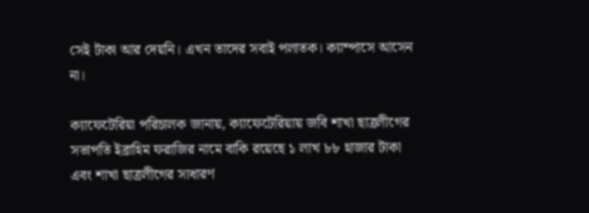সেই টাকা আর দেয়নি। এখন তাদের সবাই পলাতক। ক্যাম্পাসে আসেন না।

ক্যাফেটেরিয়া পরিচালক জানায়, ক্যাফেটেরিয়ায় জবি শাখা ছাত্রলীগের সভাপতি ইব্রাহিম ফরাজির নামে বাকি রয়েছে ১ লাখ ৮৮ হাজার টাকা এবং শাখা ছাত্রলীগের সাধারণ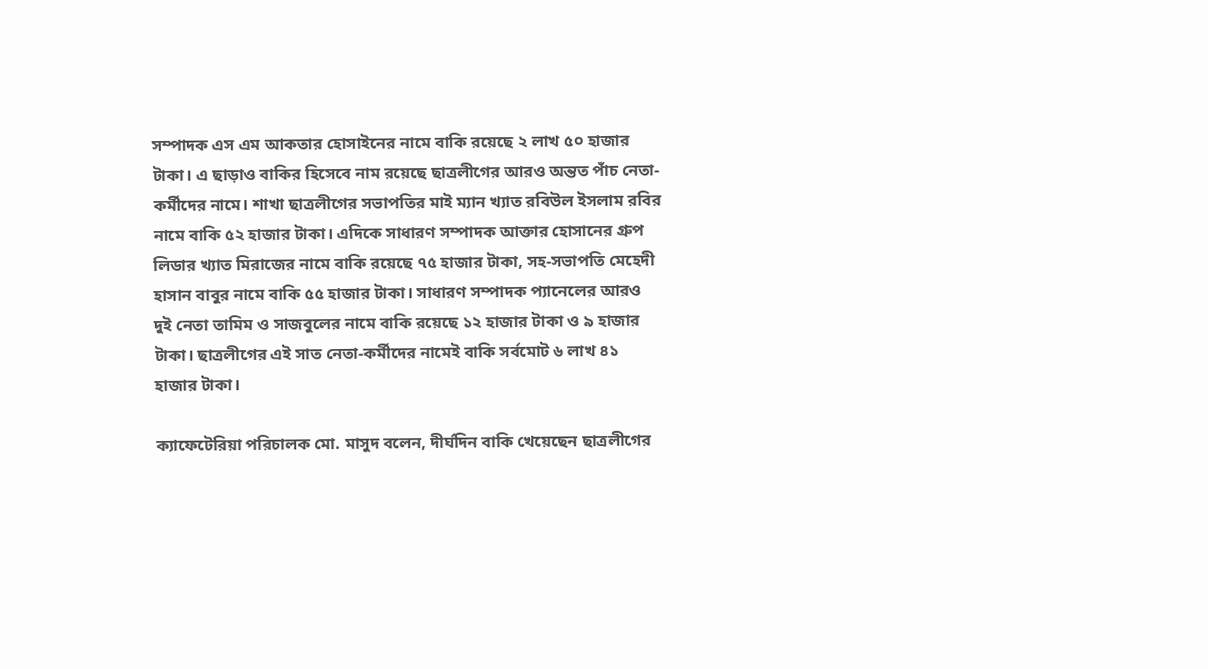সম্পাদক এস এম আকতার হোসাইনের নামে বাকি রয়েছে ২ লাখ ৫০ হাজার টাকা। এ ছাড়াও বাকির হিসেবে নাম রয়েছে ছাত্রলীগের আরও অন্তত পাঁচ নেতা-কর্মীদের নামে। শাখা ছাত্রলীগের সভাপতির মাই ম্যান খ্যাত রবিউল ইসলাম রবির নামে বাকি ৫২ হাজার টাকা। এদিকে সাধারণ সম্পাদক আক্তার হোসানের গ্রুপ লিডার খ্যাত মিরাজের নামে বাকি রয়েছে ৭৫ হাজার টাকা, সহ-সভাপতি মেহেদী হাসান বাবুর নামে বাকি ৫৫ হাজার টাকা। সাধারণ সম্পাদক প্যানেলের আরও দুই নেতা তামিম ও সাজবুলের নামে বাকি রয়েছে ১২ হাজার টাকা ও ৯ হাজার টাকা। ছাত্রলীগের এই সাত নেতা-কর্মীদের নামেই বাকি সর্বমোট ৬ লাখ ৪১ হাজার টাকা।

ক্যাফেটেরিয়া পরিচালক মো. মাসুদ বলেন, দীর্ঘদিন বাকি খেয়েছেন ছাত্রলীগের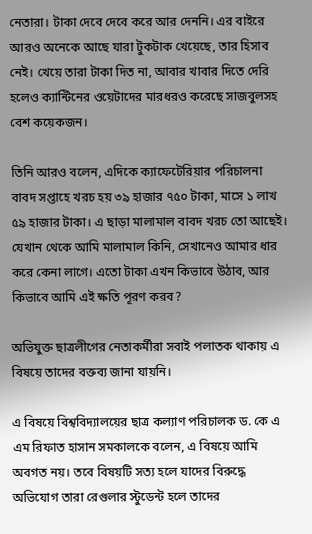নেতারা। টাকা দেবে দেবে করে আর দেননি। এর বাইরে আরও অনেকে আছে যারা টুকটাক খেয়েছে, তার হিসাব নেই। খেয়ে তারা টাকা দিত না, আবার খাবার দিতে দেরি হলেও ক্যান্টিনের ওয়েটাদের মারধরও করেছে সাজবুলসহ বেশ কয়েকজন।

তিনি আরও বলেন, এদিকে ক্যাফেটেরিয়ার পরিচালনা বাবদ সপ্তাহে খরচ হয় ৩৯ হাজার ৭৫০ টাকা, মাসে ১ লাখ ৫৯ হাজার টাকা। এ ছাড়া মালামাল বাবদ খরচ তো আছেই। যেখান থেকে আমি মালামাল কিনি, সেখানেও আমার ধার করে কেনা লাগে। এতো টাকা এখন কিভাবে উঠাব, আর কিভাবে আমি এই ক্ষতি পূরণ করব?

অভিযুক্ত ছাত্রলীগের নেতাকর্মীরা সবাই পলাতক থাকায় এ বিষয়ে তাদের বক্তব্য জানা যায়নি।

এ বিষয়ে বিশ্ববিদ্যালয়ের ছাত্র কল্যাণ পরিচালক ড. কে এ এম রিফাত হাসান সমকালকে বলেন, এ বিষয়ে আমি অবগত নয়। তবে বিষয়টি সত্য হলে যাদের বিরুদ্ধে অভিযোগ তারা রেগুলার স্টুডেন্ট হলে তাদের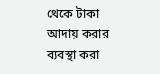থেকে টাকা আদায় করার ব্যবস্থা করা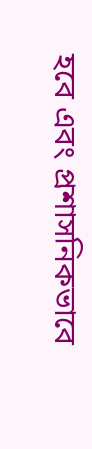হবে এবং প্রশাসনিকভাবে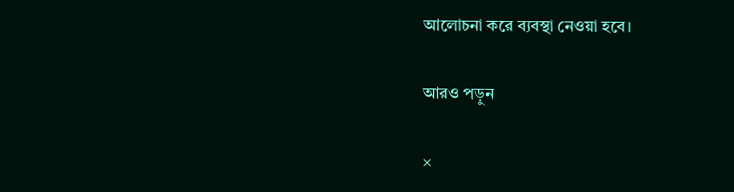আলোচনা করে ব্যবস্থা নেওয়া হবে।

আরও পড়ুন

×